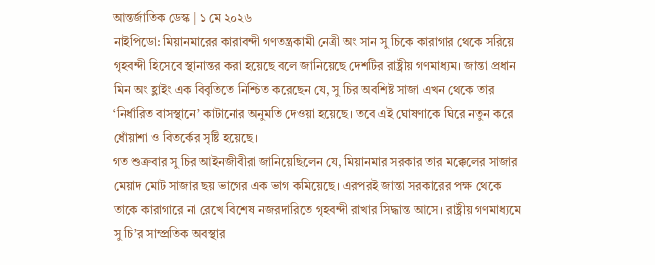আন্তর্জাতিক ডেস্ক | ১ মে ২০২৬
নাইপিডো: মিয়ানমারের কারাবন্দী গণতন্ত্রকামী নেত্রী অং সান সু চিকে কারাগার থেকে সরিয়ে গৃহবন্দী হিসেবে স্থানান্তর করা হয়েছে বলে জানিয়েছে দেশটির রাষ্ট্রীয় গণমাধ্যম। জান্তা প্রধান মিন অং হ্লাইং এক বিবৃতিতে নিশ্চিত করেছেন যে, সু চির অবশিষ্ট সাজা এখন থেকে তার ‘নির্ধারিত বাসস্থানে’ কাটানোর অনুমতি দেওয়া হয়েছে। তবে এই ঘোষণাকে ঘিরে নতুন করে ধোঁয়াশা ও বিতর্কের সৃষ্টি হয়েছে।
গত শুক্রবার সু চির আইনজীবীরা জানিয়েছিলেন যে, মিয়ানমার সরকার তার মক্কেলের সাজার মেয়াদ মোট সাজার ছয় ভাগের এক ভাগ কমিয়েছে। এরপরই জান্তা সরকারের পক্ষ থেকে তাকে কারাগারে না রেখে বিশেষ নজরদারিতে গৃহবন্দী রাখার সিদ্ধান্ত আসে। রাষ্ট্রীয় গণমাধ্যমে সু চি’র সাম্প্রতিক অবস্থার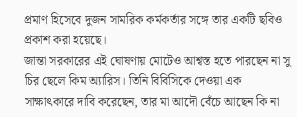প্রমাণ হিসেবে দুজন সামরিক কর্মকর্তার সঙ্গে তার একটি ছবিও প্রকাশ করা হয়েছে।
জান্তা সরকারের এই ঘোষণায় মোটেও আশ্বস্ত হতে পারছেন না সু চির ছেলে কিম অ্যারিস। তিনি বিবিসিকে দেওয়া এক সাক্ষাৎকারে দাবি করেছেন, তার মা আদৌ বেঁচে আছেন কি না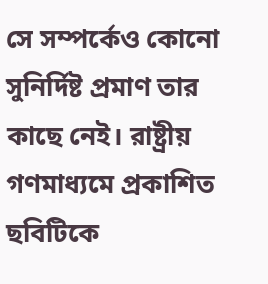সে সম্পর্কেও কোনো সুনির্দিষ্ট প্রমাণ তার কাছে নেই। রাষ্ট্রীয় গণমাধ্যমে প্রকাশিত ছবিটিকে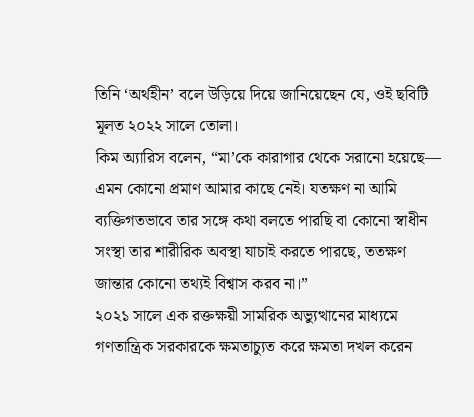তিনি ‘অর্থহীন’ বলে উড়িয়ে দিয়ে জানিয়েছেন যে, ওই ছবিটি মূলত ২০২২ সালে তোলা।
কিম অ্যারিস বলেন, “মা’কে কারাগার থেকে সরানো হয়েছে— এমন কোনো প্রমাণ আমার কাছে নেই। যতক্ষণ না আমি ব্যক্তিগতভাবে তার সঙ্গে কথা বলতে পারছি বা কোনো স্বাধীন সংস্থা তার শারীরিক অবস্থা যাচাই করতে পারছে, ততক্ষণ জান্তার কোনো তথ্যই বিশ্বাস করব না।”
২০২১ সালে এক রক্তক্ষয়ী সামরিক অভ্যুত্থানের মাধ্যমে গণতান্ত্রিক সরকারকে ক্ষমতাচ্যুত করে ক্ষমতা দখল করেন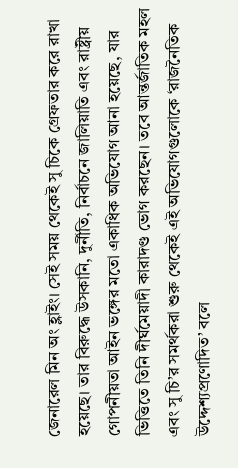জেনারেল মিন অং হ্লাইং। সেই সময় থেকেই সু চিকে গ্রেফতার করে রাখা হয়েছে। তার বিরুদ্ধে উসকানি, দুর্নীতি, নির্বাচনে জালিয়াতি এবং রাষ্ট্রীয় গোপনীয়তা আইন ভঙ্গের মতো একাধিক অভিযোগ আনা হয়েছে, যার ভিত্তিতে তিনি দীর্ঘমেয়াদী কারাদণ্ড ভোগ করছেন। তবে আন্তর্জাতিক মহল এবং সু চি’র সমর্থকরা শুরু থেকেই এই অভিযোগগুলোকে ‘রাজনৈতিক উদ্দেশ্যপ্রণোদিত’ বলে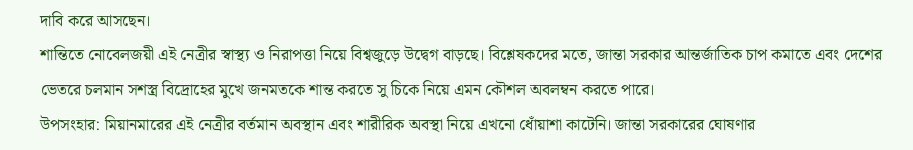দাবি করে আসছেন।
শান্তিতে নোবেলজয়ী এই নেত্রীর স্বাস্থ্য ও নিরাপত্তা নিয়ে বিশ্বজুড়ে উদ্বেগ বাড়ছে। বিশ্লেষকদের মতে, জান্তা সরকার আন্তর্জাতিক চাপ কমাতে এবং দেশের ভেতরে চলমান সশস্ত্র বিদ্রোহের মুখে জনমতকে শান্ত করতে সু চিকে নিয়ে এমন কৌশল অবলম্বন করতে পারে।
উপসংহার: মিয়ানমারের এই নেত্রীর বর্তমান অবস্থান এবং শারীরিক অবস্থা নিয়ে এখনো ধোঁয়াশা কাটেনি। জান্তা সরকারের ঘোষণার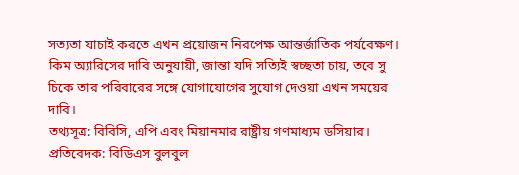সত্যতা যাচাই করতে এখন প্রয়োজন নিরপেক্ষ আন্তর্জাতিক পর্যবেক্ষণ। কিম অ্যারিসের দাবি অনুযায়ী, জান্তা যদি সত্যিই স্বচ্ছতা চায়, তবে সু চিকে তার পরিবারের সঙ্গে যোগাযোগের সুযোগ দেওয়া এখন সময়ের দাবি।
তথ্যসূত্র: বিবিসি, এপি এবং মিয়ানমার রাষ্ট্রীয় গণমাধ্যম ডসিয়ার।
প্রতিবেদক: বিডিএস বুলবুল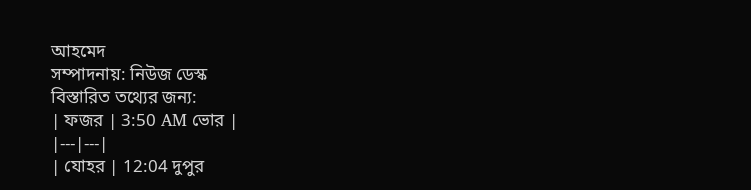আহমেদ
সম্পাদনায়: নিউজ ডেস্ক
বিস্তারিত তথ্যের জন্য:
| ফজর | 3:50 AM ভোর |
|---|---|
| যোহর | 12:04 দুপুর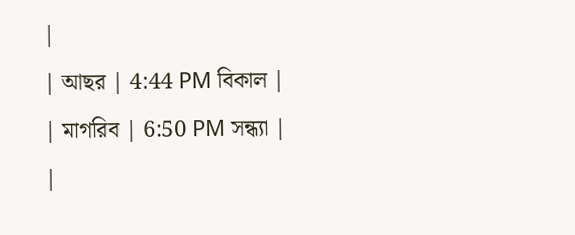|
| আছর | 4:44 PM বিকাল |
| মাগরিব | 6:50 PM সন্ধ্যা |
|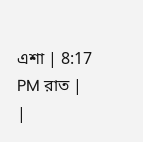এশা | 8:17 PM রাত |
|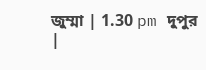জুম্মা | 1.30 pm দুপুর |